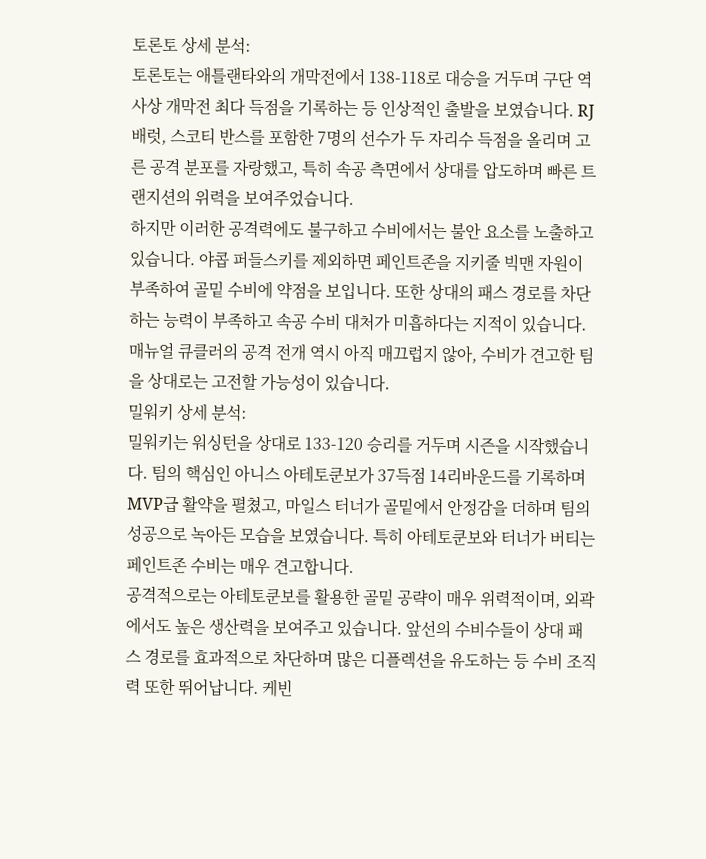토론토 상세 분석:
토론토는 애틀랜타와의 개막전에서 138-118로 대승을 거두며 구단 역사상 개막전 최다 득점을 기록하는 등 인상적인 출발을 보였습니다. RJ 배럿, 스코티 반스를 포함한 7명의 선수가 두 자리수 득점을 올리며 고른 공격 분포를 자랑했고, 특히 속공 측면에서 상대를 압도하며 빠른 트랜지션의 위력을 보여주었습니다.
하지만 이러한 공격력에도 불구하고 수비에서는 불안 요소를 노출하고 있습니다. 야콥 퍼들스키를 제외하면 페인트존을 지키줄 빅맨 자원이 부족하여 골밑 수비에 약점을 보입니다. 또한 상대의 패스 경로를 차단하는 능력이 부족하고 속공 수비 대처가 미흡하다는 지적이 있습니다. 매뉴얼 큐클러의 공격 전개 역시 아직 매끄럽지 않아, 수비가 견고한 팀을 상대로는 고전할 가능성이 있습니다.
밀워키 상세 분석:
밀워키는 워싱턴을 상대로 133-120 승리를 거두며 시즌을 시작했습니다. 팀의 핵심인 아니스 아테토쿤보가 37득점 14리바운드를 기록하며 MVP급 활약을 펼쳤고, 마일스 터너가 골밑에서 안정감을 더하며 팀의 성공으로 녹아든 모습을 보였습니다. 특히 아테토쿤보와 터너가 버티는 페인트존 수비는 매우 견고합니다.
공격적으로는 아테토쿤보를 활용한 골밑 공략이 매우 위력적이며, 외곽에서도 높은 생산력을 보여주고 있습니다. 앞선의 수비수들이 상대 패스 경로를 효과적으로 차단하며 많은 디플렉션을 유도하는 등 수비 조직력 또한 뛰어납니다. 케빈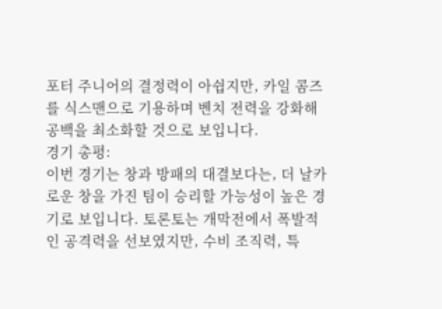포터 주니어의 결정력이 아쉽지만, 카일 콤즈를 식스맨으로 기용하며 벤치 전력을 강화해 공백을 최소화할 것으로 보입니다.
경기 총평:
이번 경기는 창과 방패의 대결보다는, 더 날카로운 창을 가진 팀이 승리할 가능성이 높은 경기로 보입니다. 토론토는 개막전에서 폭발적인 공격력을 선보였지만, 수비 조직력, 특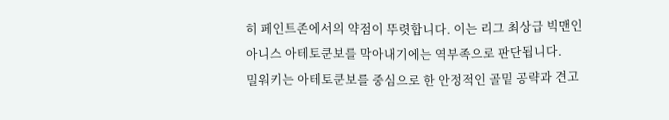히 페인트존에서의 약점이 뚜렷합니다. 이는 리그 최상급 빅맨인 아니스 아테토쿤보를 막아내기에는 역부족으로 판단됩니다.
밀워키는 아테토쿤보를 중심으로 한 안정적인 골밑 공략과 견고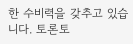한 수비력을 갖추고 있습니다. 토론토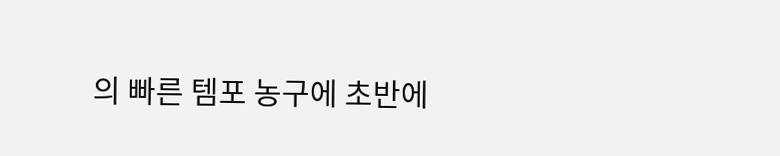의 빠른 템포 농구에 초반에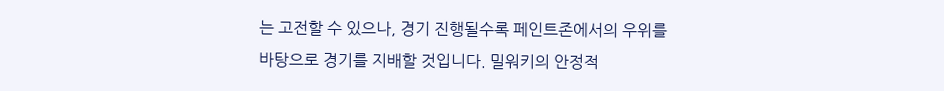는 고전할 수 있으나, 경기 진행될수록 페인트존에서의 우위를 바탕으로 경기를 지배할 것입니다. 밀워키의 안정적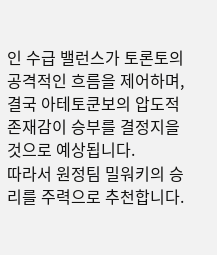인 수급 밸런스가 토론토의 공격적인 흐름을 제어하며, 결국 아테토쿤보의 압도적 존재감이 승부를 결정지을 것으로 예상됩니다.
따라서 원정팀 밀워키의 승리를 주력으로 추천합니다.